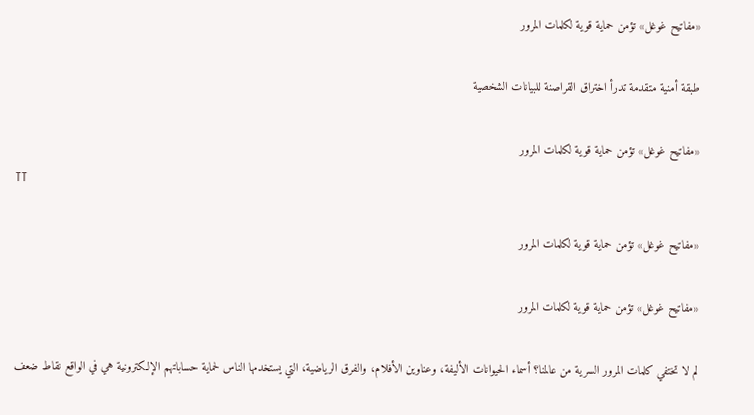«مفاتيح غوغل» تؤمن حماية قوية لكلمات المرور

طبقة أمنية متقدمة تدرأ اختراق القراصنة للبيانات الشخصية

«مفاتيح غوغل» تؤمن حماية قوية لكلمات المرور
TT

«مفاتيح غوغل» تؤمن حماية قوية لكلمات المرور

«مفاتيح غوغل» تؤمن حماية قوية لكلمات المرور

لم لا تختفي كلمات المرور السرية من عالمنا؟ أسماء الحيوانات الأليفة، وعناوين الأفلام، والفرق الرياضية، التي يستخدمها الناس لحماية حساباتهم الإلكترونية هي في الواقع نقاط ضعف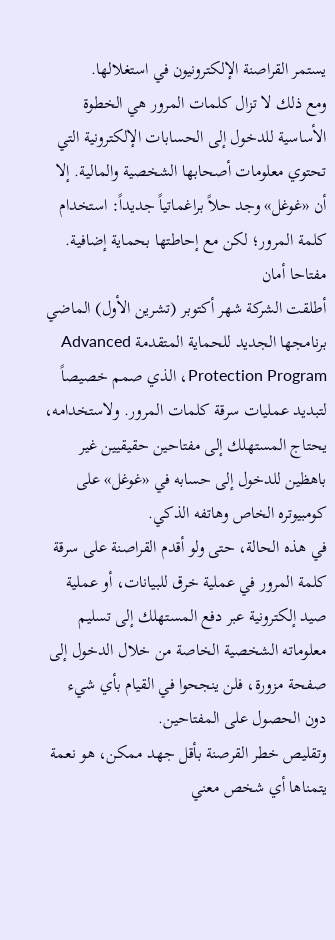يستمر القراصنة الإلكترونيون في استغلالها.
ومع ذلك لا تزال كلمات المرور هي الخطوة الأساسية للدخول إلى الحسابات الإلكترونية التي تحتوي معلومات أصحابها الشخصية والمالية. إلا أن «غوغل» وجد حلاً براغماتياً جديداً: استخدام كلمة المرور؛ لكن مع إحاطتها بحماية إضافية.
مفتاحا أمان
أطلقت الشركة شهر أكتوبر (تشرين الأول) الماضي برنامجها الجديد للحماية المتقدمة Advanced Protection Program، الذي صمم خصيصاً لتبديد عمليات سرقة كلمات المرور. ولاستخدامه، يحتاج المستهلك إلى مفتاحين حقيقيين غير باهظين للدخول إلى حسابه في «غوغل» على كومبيوتره الخاص وهاتفه الذكي.
في هذه الحالة، حتى ولو أقدم القراصنة على سرقة كلمة المرور في عملية خرق للبيانات، أو عملية صيد إلكترونية عبر دفع المستهلك إلى تسليم معلوماته الشخصية الخاصة من خلال الدخول إلى صفحة مزورة، فلن ينجحوا في القيام بأي شيء دون الحصول على المفتاحين.
وتقليص خطر القرصنة بأقل جهد ممكن، هو نعمة يتمناها أي شخص معني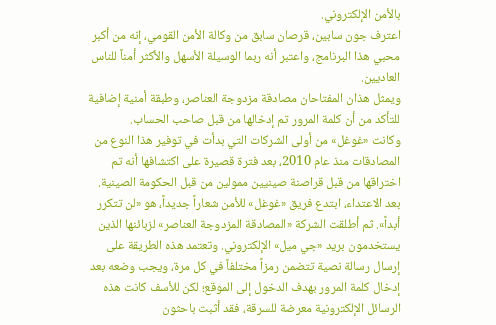بالأمن الإلكتروني.
اعترف جون سابين، قرصان سابق من وكالة الأمن القومي، إنه من أكبر محبي هذا البرنامج، واعتبر أنه ربما الوسيلة الأسهل والأكثر أمناً للناس العاديين.
ويمثل هذان المفتاحان مصادقة مزدوجة العناصر، وطبقة أمنية إضافية للتأكد من أن كلمة المرور تم إدخالها من قبل صاحب الحساب.
وكانت «غوغل» من أولى الشركات التي بدأت في توفير هذا النوع من المصادقات منذ عام 2010، بعد فترة قصيرة على اكتشافها أنه تم اختراقها من قبل قراصنة صينيين ممولين من قبل الحكومة الصينية.
بعد الاعتداء، ابتدع فريق «غوغل» للأمن شعاراً جديداً، هو «لن تتكرر أبداً». ثم أطلقت الشركة «المصادقة المزدوجة العناصر» لزبائنها الذين يستخدمون بريد «جي ميل» الإلكتروني. وتعتمد هذه الطريقة على إرسال رسالة نصية تتضمن رمزاً مختلفاً في كل مرة، ويجب وضعه بعد إدخال كلمة المرور بهدف الدخول إلى الموقع؛ لكن للأسف كانت هذه الرسائل الإلكترونية معرضة للسرقة، فقد أثبت باحثون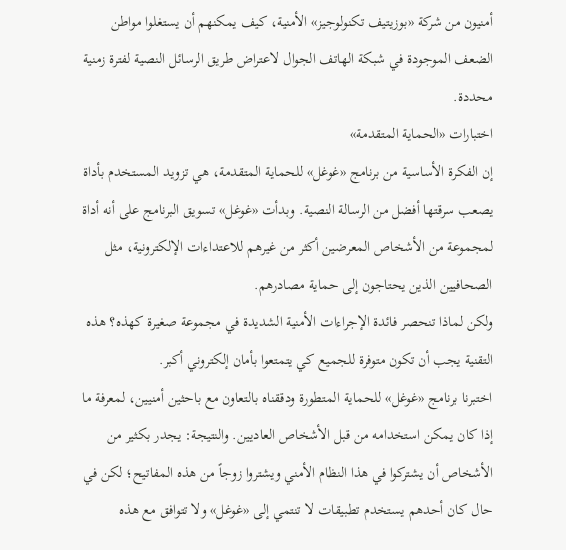أمنيون من شركة «بوزيتيف تكنولوجيز» الأمنية، كيف يمكنهم أن يستغلوا مواطن الضعف الموجودة في شبكة الهاتف الجوال لاعتراض طريق الرسائل النصية لفترة زمنية محددة.
اختبارات «الحماية المتقدمة»
إن الفكرة الأساسية من برنامج «غوغل» للحماية المتقدمة، هي تزويد المستخدم بأداة يصعب سرقتها أفضل من الرسالة النصية. وبدأت «غوغل» تسويق البرنامج على أنه أداة لمجموعة من الأشخاص المعرضين أكثر من غيرهم للاعتداءات الإلكترونية، مثل الصحافيين الذين يحتاجون إلى حماية مصادرهم.
ولكن لماذا تنحصر فائدة الإجراءات الأمنية الشديدة في مجموعة صغيرة كهذه؟ هذه التقنية يجب أن تكون متوفرة للجميع كي يتمتعوا بأمان إلكتروني أكبر.
اختبرنا برنامج «غوغل» للحماية المتطورة ودققناه بالتعاون مع باحثين أمنيين، لمعرفة ما إذا كان يمكن استخدامه من قبل الأشخاص العاديين. والنتيجة: يجدر بكثير من الأشخاص أن يشتركوا في هذا النظام الأمني ويشتروا زوجاً من هذه المفاتيح؛ لكن في حال كان أحدهم يستخدم تطبيقات لا تنتمي إلى «غوغل» ولا تتوافق مع هذه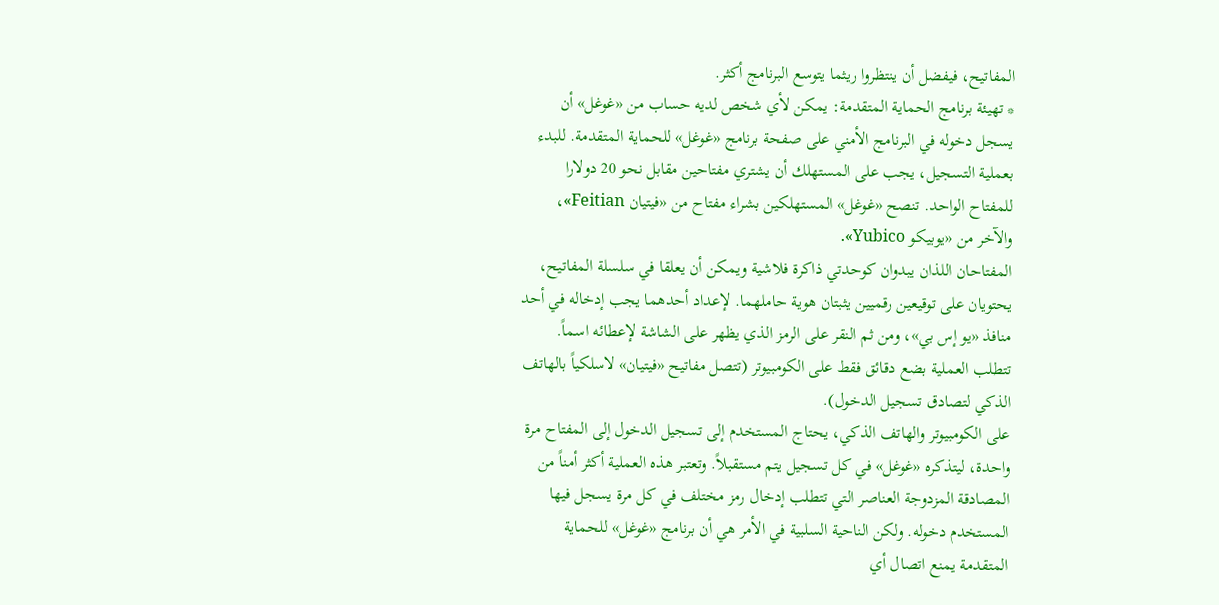المفاتيح، فيفضل أن ينتظروا ريثما يتوسع البرنامج أكثر.
* تهيئة برنامج الحماية المتقدمة: يمكن لأي شخص لديه حساب من «غوغل» أن يسجل دخوله في البرنامج الأمني على صفحة برنامج «غوغل» للحماية المتقدمة. للبدء بعملية التسجيل، يجب على المستهلك أن يشتري مفتاحين مقابل نحو 20 دولارا للمفتاح الواحد. تنصح «غوغل» المستهلكين بشراء مفتاح من «فيتيان Feitian»، والآخر من «يوبيكو Yubico».
المفتاحان اللذان يبدوان كوحدتي ذاكرة فلاشية ويمكن أن يعلقا في سلسلة المفاتيح، يحتويان على توقيعين رقميين يثبتان هوية حاملهما. لإعداد أحدهما يجب إدخاله في أحد منافذ «يو إس بي»، ومن ثم النقر على الرمز الذي يظهر على الشاشة لإعطائه اسماً. تتطلب العملية بضع دقائق فقط على الكومبيوتر (تتصل مفاتيح «فيتيان» لاسلكياً بالهاتف الذكي لتصادق تسجيل الدخول).
على الكومبيوتر والهاتف الذكي، يحتاج المستخدم إلى تسجيل الدخول إلى المفتاح مرة واحدة، ليتذكره «غوغل» في كل تسجيل يتم مستقبلاً. وتعتبر هذه العملية أكثر أمناً من المصادقة المزدوجة العناصر التي تتطلب إدخال رمز مختلف في كل مرة يسجل فيها المستخدم دخوله. ولكن الناحية السلبية في الأمر هي أن برنامج «غوغل» للحماية المتقدمة يمنع اتصال أي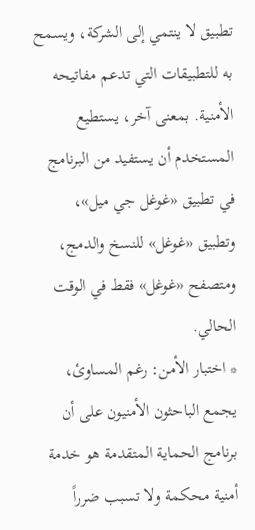تطبيق لا ينتمي إلى الشركة، ويسمح به للتطبيقات التي تدعم مفاتيحه الأمنية. بمعنى آخر، يستطيع المستخدم أن يستفيد من البرنامج في تطبيق «غوغل جي ميل»، وتطبيق «غوغل» للنسخ والدمج، ومتصفح «غوغل» فقط في الوقت الحالي.
* اختبار الأمن: رغم المساوئ، يجمع الباحثون الأمنيون على أن برنامج الحماية المتقدمة هو خدمة أمنية محكمة ولا تسبب ضرراً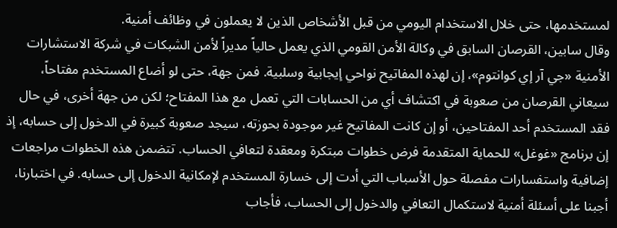لمستخدمها، حتى خلال الاستخدام اليومي من قبل الأشخاص الذين لا يعملون في وظائف أمنية.
وقال سابين، القرصان السابق في وكالة الأمن القومي الذي يعمل حالياً مديراً لأمن الشبكات في شركة الاستشارات الأمنية «جي آر إي كوانتوم»، إن لهذه المفاتيح نواحي إيجابية وسلبية. فمن جهة، حتى لو أضاع المستخدم مفتاحاً، سيعاني القرصان من صعوبة في اكتشاف أي من الحسابات التي تعمل مع هذا المفتاح؛ لكن من جهة أخرى، في حال فقد المستخدم أحد المفتاحين، أو إن كانت المفاتيح غير موجودة بحوزته، سيجد صعوبة كبيرة في الدخول إلى حسابه، إذ إن برنامج «غوغل» للحماية المتقدمة فرض خطوات مبتكرة ومعقدة لتعافي الحساب. تتضمن هذه الخطوات مراجعات إضافية واستفسارات مفصلة حول الأسباب التي أدت إلى خسارة المستخدم لإمكانية الدخول إلى حسابه. في اختبارنا، أجبنا على أسئلة أمنية لاستكمال التعافي والدخول إلى الحساب، فأجاب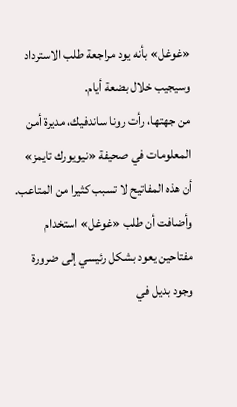«غوغل» بأنه يود مراجعة طلب الاسترداد وسيجيب خلال بضعة أيام.
من جهتها، رأت رونا ساندفيك، مديرة أمن المعلومات في صحيفة «نيويورك تايمز» أن هذه المفاتيح لا تسبب كثيرا من المتاعب. وأضافت أن طلب «غوغل» استخدام مفتاحين يعود بشكل رئيسي إلى ضرورة وجود بديل في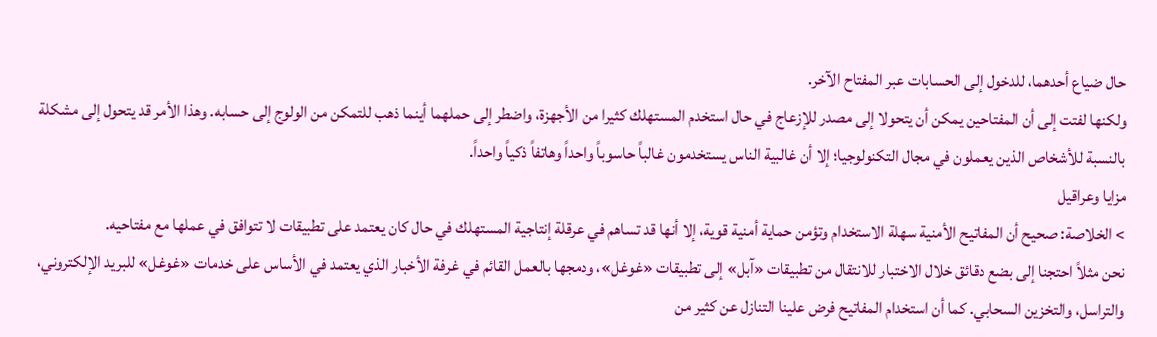حال ضياع أحدهما، للدخول إلى الحسابات عبر المفتاح الآخر.
ولكنها لفتت إلى أن المفتاحين يمكن أن يتحولا إلى مصدر للإزعاج في حال استخدم المستهلك كثيرا من الأجهزة، واضطر إلى حملهما أينما ذهب للتمكن من الولوج إلى حسابه. وهذا الأمر قد يتحول إلى مشكلة بالنسبة للأشخاص الذين يعملون في مجال التكنولوجيا؛ إلا أن غالبية الناس يستخدمون غالباً حاسوباً واحداً وهاتفاً ذكياً واحداً.
مزايا وعراقيل
> الخلاصة: صحيح أن المفاتيح الأمنية سهلة الاستخدام وتؤمن حماية أمنية قوية، إلا أنها قد تساهم في عرقلة إنتاجية المستهلك في حال كان يعتمد على تطبيقات لا تتوافق في عملها مع مفتاحيه.
نحن مثلاً احتجنا إلى بضع دقائق خلال الاختبار للانتقال من تطبيقات «آبل» إلى تطبيقات «غوغل»، ودمجها بالعمل القائم في غرفة الأخبار الذي يعتمد في الأساس على خدمات «غوغل» للبريد الإلكتروني، والتراسل، والتخزين السحابي. كما أن استخدام المفاتيح فرض علينا التنازل عن كثير من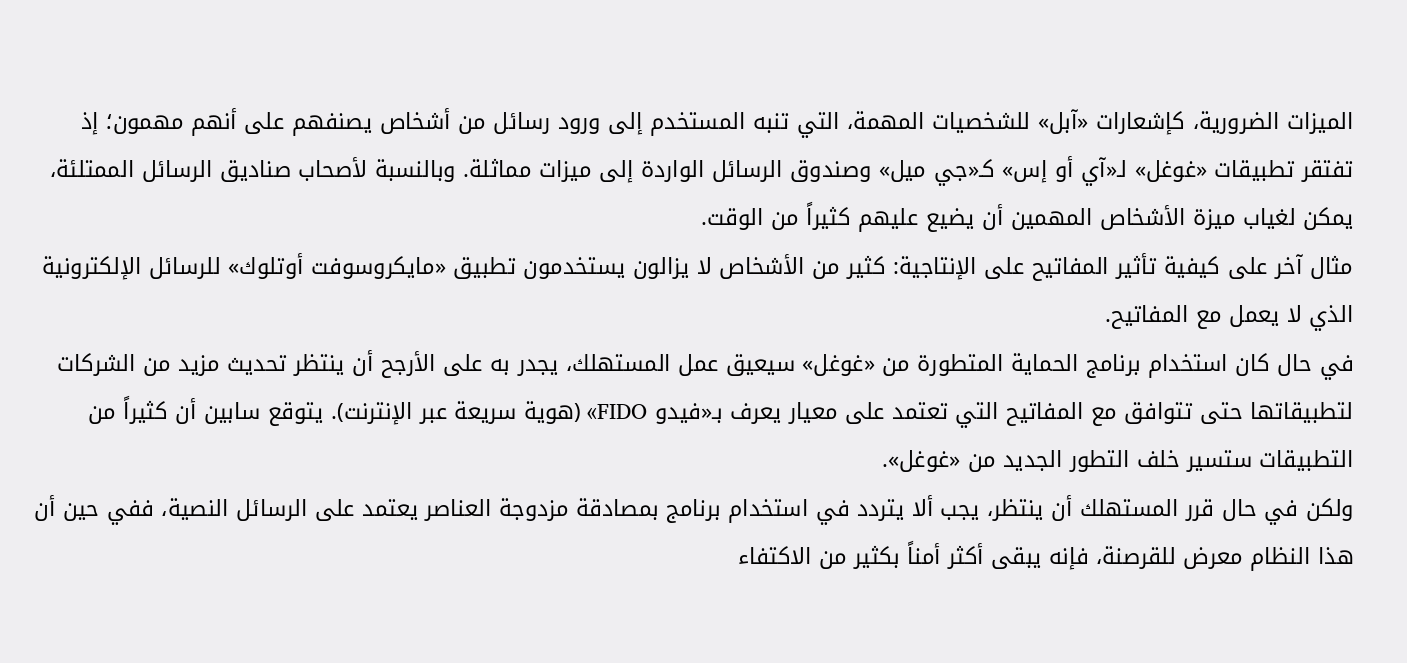الميزات الضرورية، كإشعارات «آبل» للشخصيات المهمة، التي تنبه المستخدم إلى ورود رسائل من أشخاص يصنفهم على أنهم مهمون؛ إذ تفتقر تطبيقات «غوغل» لـ«آي أو إس» كـ«جي ميل» وصندوق الرسائل الواردة إلى ميزات مماثلة. وبالنسبة لأصحاب صناديق الرسائل الممتلئة، يمكن لغياب ميزة الأشخاص المهمين أن يضيع عليهم كثيراً من الوقت.
مثال آخر على كيفية تأثير المفاتيح على الإنتاجية: كثير من الأشخاص لا يزالون يستخدمون تطبيق «مايكروسوفت أوتلوك» للرسائل الإلكترونية الذي لا يعمل مع المفاتيح.
في حال كان استخدام برنامج الحماية المتطورة من «غوغل» سيعيق عمل المستهلك، يجدر به على الأرجح أن ينتظر تحديث مزيد من الشركات لتطبيقاتها حتى تتوافق مع المفاتيح التي تعتمد على معيار يعرف بـ«فيدو FIDO» (هوية سريعة عبر الإنترنت). يتوقع سابين أن كثيراً من التطبيقات ستسير خلف التطور الجديد من «غوغل».
ولكن في حال قرر المستهلك أن ينتظر، يجب ألا يتردد في استخدام برنامج بمصادقة مزدوجة العناصر يعتمد على الرسائل النصية، ففي حين أن هذا النظام معرض للقرصنة، فإنه يبقى أكثر أمناً بكثير من الاكتفاء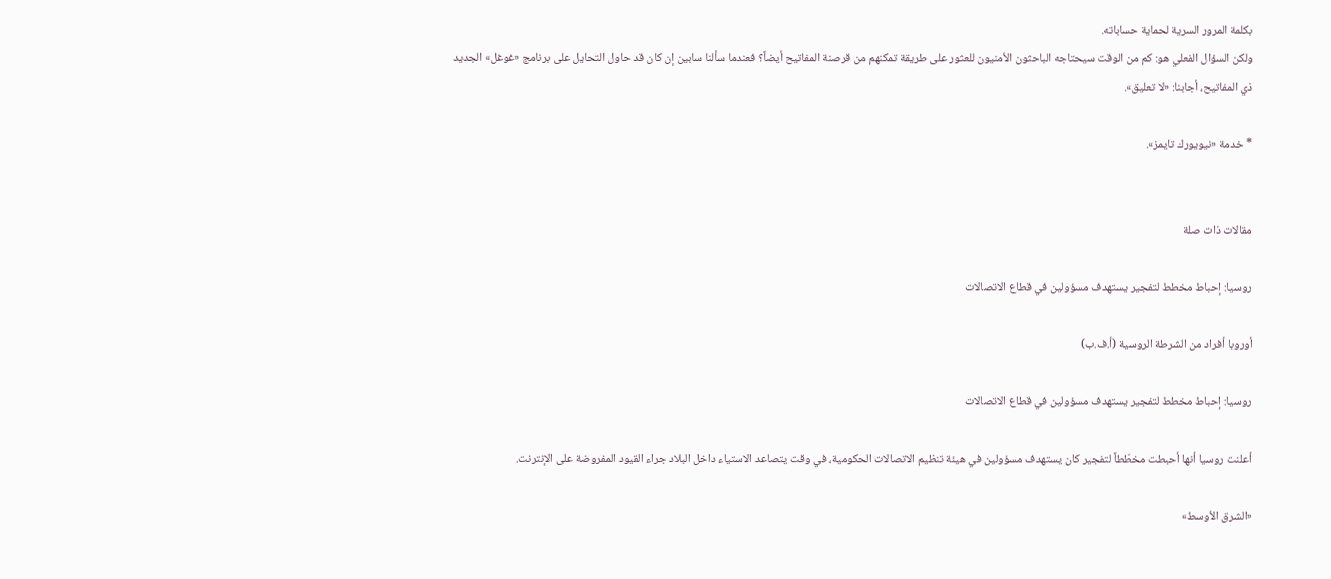بكلمة المرور السرية لحماية حساباته.
ولكن السؤال الفعلي هو: كم من الوقت سيحتاجه الباحثون الأمنيون للعثور على طريقة تمكنهم من قرصنة المفاتيح أيضاً؟ فعندما سألنا سابين إن كان قد حاول التحايل على برنامج «غوغل» الجديد ذي المفاتيح، أجابنا: «لا تعليق».

* خدمة «نيويورك تايمز».


مقالات ذات صلة

روسيا: إحباط مخطط لتفجير يستهدف مسؤولين في قطاع الاتصالات

أوروبا أفراد من الشرطة الروسية (أ.ف.ب)

روسيا: إحباط مخطط لتفجير يستهدف مسؤولين في قطاع الاتصالات

أعلنت روسيا أنها أحبطت مخطّطاً لتفجير كان يستهدف مسؤولين في هيئة تنظيم الاتصالات الحكومية، في وقت يتصاعد الاستياء داخل البلاد جراء القيود المفروضة على الإنترنت.

«الشرق الأوسط»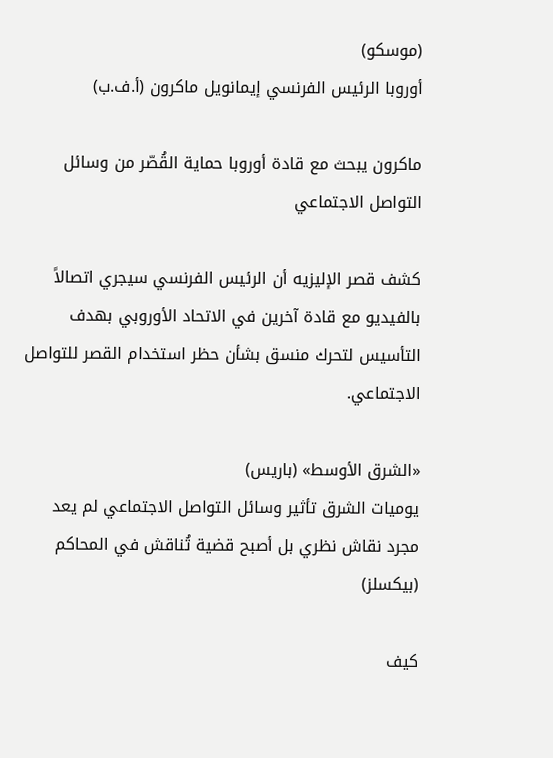(موسكو)
أوروبا الرئيس الفرنسي إيمانويل ماكرون (أ.ف.ب)

ماكرون يبحث مع قادة أوروبا حماية القُصّر من وسائل التواصل الاجتماعي

كشف قصر الإليزيه أن الرئيس الفرنسي سيجري اتصالاً بالفيديو مع قادة آخرين في الاتحاد الأوروبي ‌بهدف التأسيس لتحرك منسق بشأن حظر استخدام القصر للتواصل الاجتماعي.

«الشرق الأوسط» (باريس)
يوميات الشرق تأثير وسائل التواصل الاجتماعي لم يعد مجرد نقاش نظري بل أصبح قضية تُناقش في المحاكم (بيكسلز)

كيف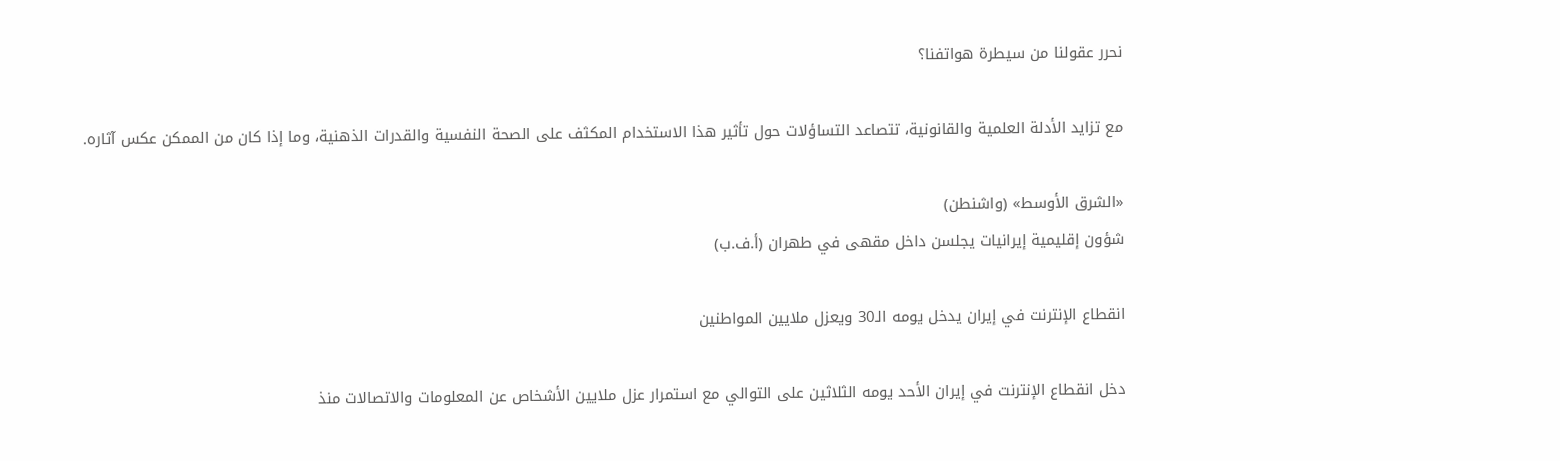نحرر عقولنا من سيطرة هواتفنا؟

مع تزايد الأدلة العلمية والقانونية، تتصاعد التساؤلات حول تأثير هذا الاستخدام المكثف على الصحة النفسية والقدرات الذهنية، وما إذا كان من الممكن عكس آثاره.

«الشرق الأوسط» (واشنطن)
شؤون إقليمية إيرانيات يجلسن داخل مقهى في طهران (أ.ف.ب)

انقطاع الإنترنت في إيران يدخل يومه الـ30 ويعزل ملايين المواطنين

دخل انقطاع الإنترنت في إيران الأحد يومه الثلاثين على التوالي مع استمرار عزل ملايين الأشخاص عن المعلومات والاتصالات منذ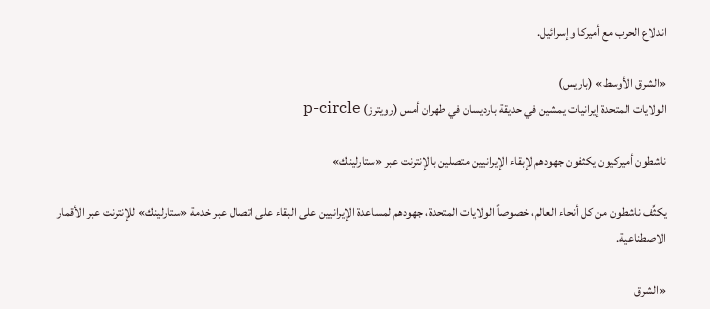اندلاع الحرب مع أميركا وإسرائيل.

«الشرق الأوسط» (باريس)
الولايات المتحدة إيرانيات يمشين في حديقة بارديسان في طهران أمس (رويترز) p-circle

ناشطون أميركيون يكثفون جهودهم لإبقاء الإيرانيين متصلين بالإنترنت عبر «ستارلينك»

يكثِّف ناشطون من كل أنحاء العالم، خصوصاً الولايات المتحدة، جهودهم لمساعدة الإيرانيين على البقاء على اتصال عبر خدمة «ستارلينك» للإنترنت عبر الأقمار الاصطناعية.

«الشرق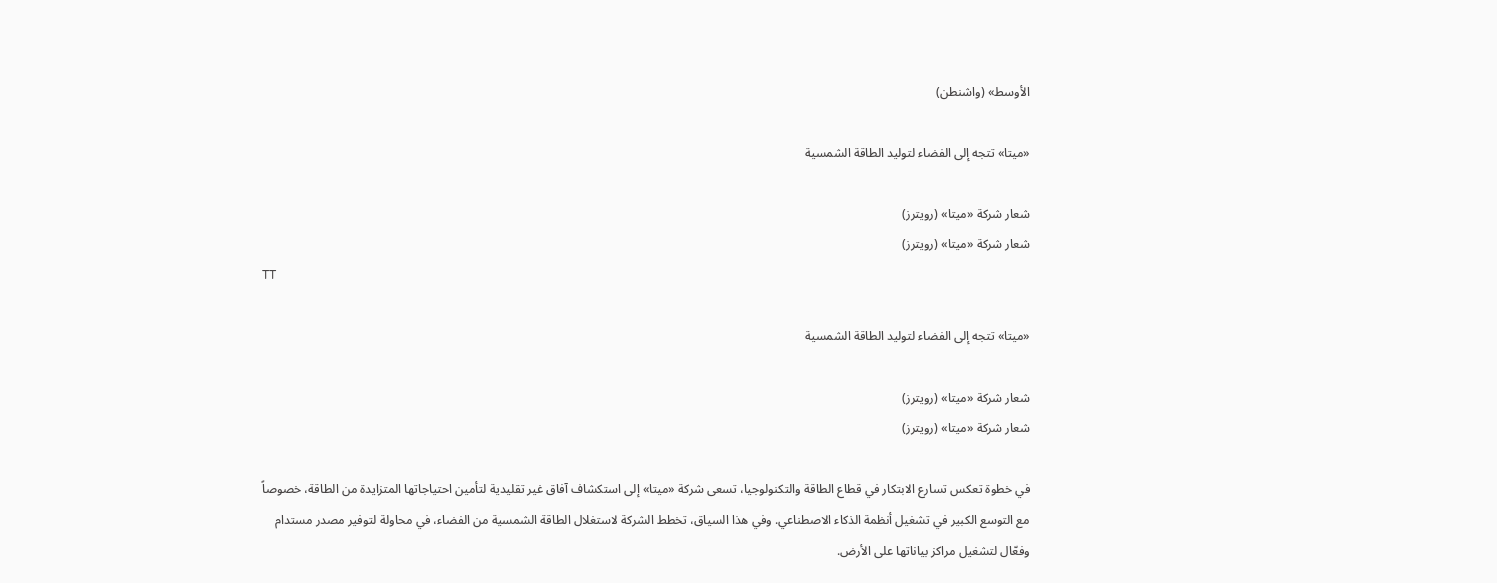الأوسط» (واشنطن)

«ميتا» تتجه إلى الفضاء لتوليد الطاقة الشمسية

شعار شركة «ميتا» (رويترز)
شعار شركة «ميتا» (رويترز)
TT

«ميتا» تتجه إلى الفضاء لتوليد الطاقة الشمسية

شعار شركة «ميتا» (رويترز)
شعار شركة «ميتا» (رويترز)

في خطوة تعكس تسارع الابتكار في قطاع الطاقة والتكنولوجيا، تسعى شركة «ميتا» إلى استكشاف آفاق غير تقليدية لتأمين احتياجاتها المتزايدة من الطاقة، خصوصاً مع التوسع الكبير في تشغيل أنظمة الذكاء الاصطناعي. وفي هذا السياق، تخطط الشركة لاستغلال الطاقة الشمسية من الفضاء، في محاولة لتوفير مصدر مستدام وفعّال لتشغيل مراكز بياناتها على الأرض.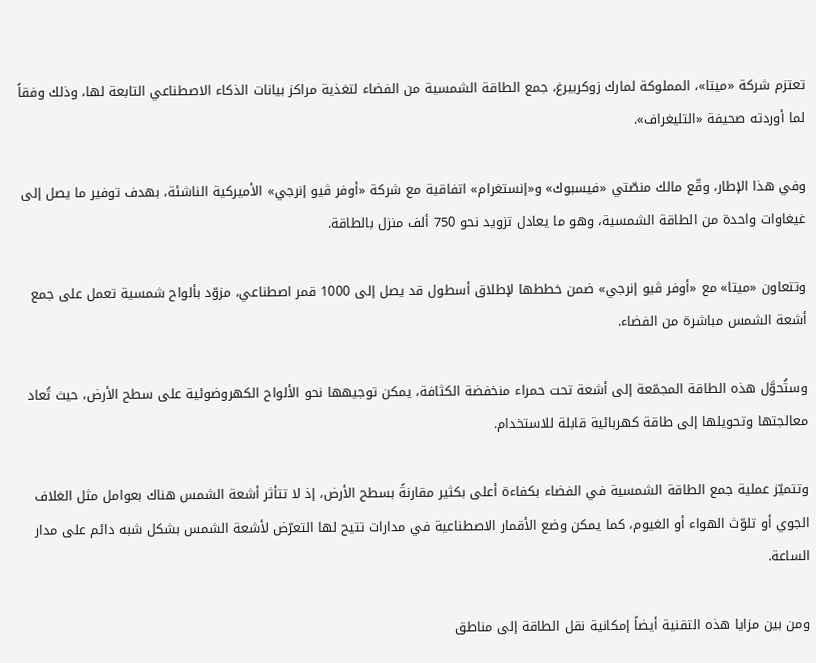تعتزم شركة «ميتا»، المملوكة لمارك زوكربيرغ، جمع الطاقة الشمسية من الفضاء لتغذية مراكز بيانات الذكاء الاصطناعي التابعة لها، وذلك وفقاً لما أوردته صحيفة «التليغراف».

وفي هذا الإطار، وقّع مالك منصّتي «فيسبوك» و«إنستغرام» اتفاقية مع شركة «أوفر ڤيو إنرجي» الأميركية الناشئة، بهدف توفير ما يصل إلى غيغاوات واحدة من الطاقة الشمسية، وهو ما يعادل تزويد نحو 750 ألف منزل بالطاقة.

وتتعاون «ميتا» مع «أوفر ڤيو إنرجي» ضمن خططها لإطلاق أسطول قد يصل إلى 1000 قمر اصطناعي، مزوّد بألواح شمسية تعمل على جمع أشعة الشمس مباشرة من الفضاء.

وستُحوَّل هذه الطاقة المجمّعة إلى أشعة تحت حمراء منخفضة الكثافة، يمكن توجيهها نحو الألواح الكهروضوئية على سطح الأرض، حيث تُعاد معالجتها وتحويلها إلى طاقة كهربائية قابلة للاستخدام.

وتتميّز عملية جمع الطاقة الشمسية في الفضاء بكفاءة أعلى بكثير مقارنةً بسطح الأرض، إذ لا تتأثر أشعة الشمس هناك بعوامل مثل الغلاف الجوي أو تلوّث الهواء أو الغيوم، كما يمكن وضع الأقمار الاصطناعية في مدارات تتيح لها التعرّض لأشعة الشمس بشكل شبه دائم على مدار الساعة.

ومن بين مزايا هذه التقنية أيضاً إمكانية نقل الطاقة إلى مناطق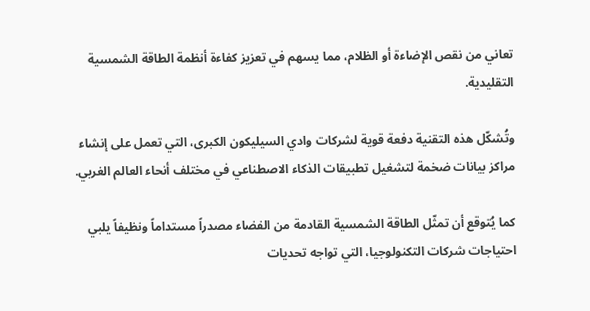تعاني من نقص الإضاءة أو الظلام، مما يسهم في تعزيز كفاءة أنظمة الطاقة الشمسية التقليدية.

وتُشكّل هذه التقنية دفعة قوية لشركات وادي السيليكون الكبرى، التي تعمل على إنشاء مراكز بيانات ضخمة لتشغيل تطبيقات الذكاء الاصطناعي في مختلف أنحاء العالم الغربي.

كما يُتوقع أن تمثّل الطاقة الشمسية القادمة من الفضاء مصدراً مستداماً ونظيفاً يلبي احتياجات شركات التكنولوجيا، التي تواجه تحديات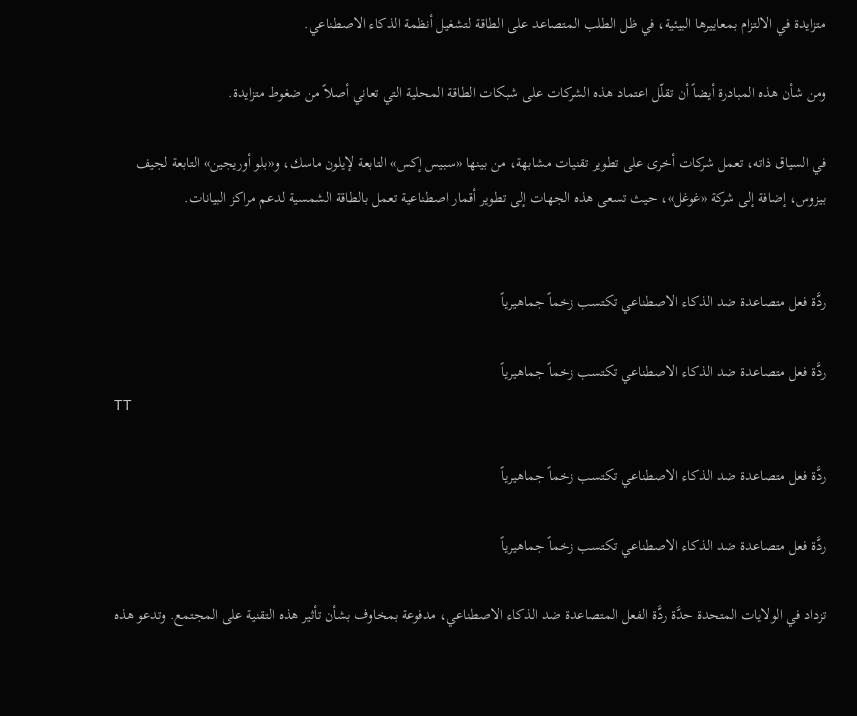متزايدة في الالتزام بمعاييرها البيئية، في ظل الطلب المتصاعد على الطاقة لتشغيل أنظمة الذكاء الاصطناعي.

ومن شأن هذه المبادرة أيضاً أن تقلّل اعتماد هذه الشركات على شبكات الطاقة المحلية التي تعاني أصلاً من ضغوط متزايدة.

في السياق ذاته، تعمل شركات أخرى على تطوير تقنيات مشابهة، من بينها «سبيس إكس» التابعة لإيلون ماسك، و«بلو أوريجين» التابعة لجيف بيزوس، إضافة إلى شركة «غوغل»، حيث تسعى هذه الجهات إلى تطوير أقمار اصطناعية تعمل بالطاقة الشمسية لدعم مراكز البيانات.


ردَّة فعل متصاعدة ضد الذكاء الاصطناعي تكتسب زخماً جماهيرياً

ردَّة فعل متصاعدة ضد الذكاء الاصطناعي تكتسب زخماً جماهيرياً
TT

ردَّة فعل متصاعدة ضد الذكاء الاصطناعي تكتسب زخماً جماهيرياً

ردَّة فعل متصاعدة ضد الذكاء الاصطناعي تكتسب زخماً جماهيرياً

تزداد في الولايات المتحدة حدَّة ردَّة الفعل المتصاعدة ضد الذكاء الاصطناعي، مدفوعة بمخاوف بشأن تأثير هذه التقنية على المجتمع. وتدعو هذه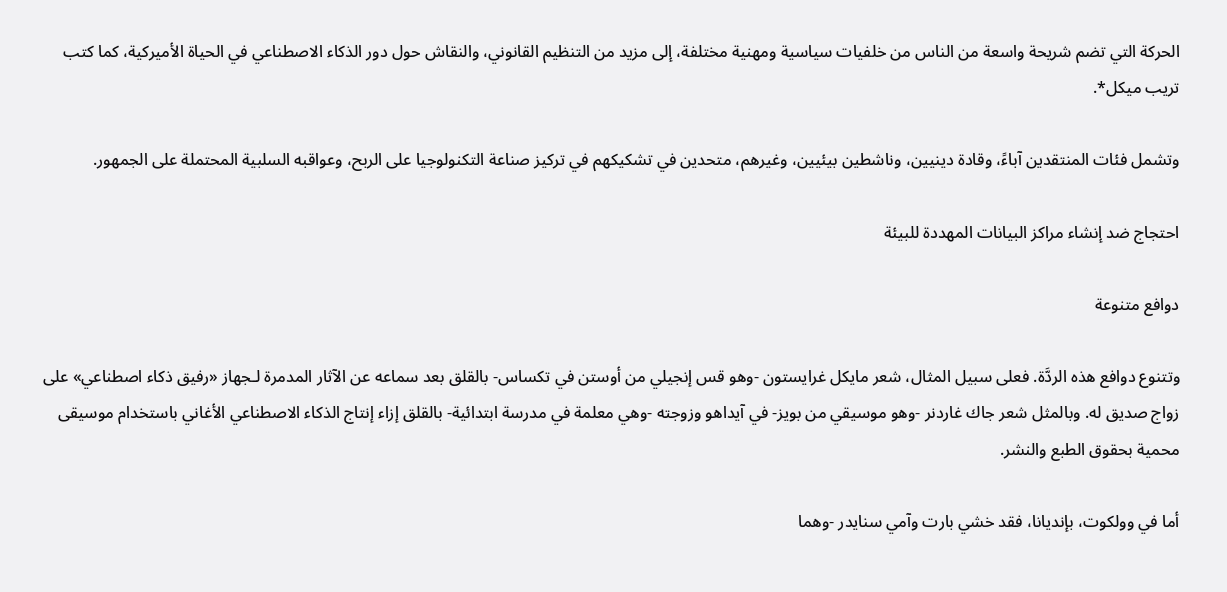الحركة التي تضم شريحة واسعة من الناس من خلفيات سياسية ومهنية مختلفة، إلى مزيد من التنظيم القانوني، والنقاش حول دور الذكاء الاصطناعي في الحياة الأميركية، كما كتب تريب ميكل*.

وتشمل فئات المنتقدين آباءً، وقادة دينيين، وناشطين بيئيين، وغيرهم، متحدين في تشكيكهم في تركيز صناعة التكنولوجيا على الربح، وعواقبه السلبية المحتملة على الجمهور.

احتجاج ضد إنشاء مراكز البيانات المهددة للبيئة

دوافع متنوعة

وتتنوع دوافع هذه الردَّة. فعلى سبيل المثال، شعر مايكل غرايستون -وهو قس إنجيلي من أوستن في تكساس- بالقلق بعد سماعه عن الآثار المدمرة لـجهاز «رفيق ذكاء اصطناعي» على زواج صديق له. وبالمثل شعر جاك غاردنر -وهو موسيقي من بويز- في آيداهو وزوجته -وهي معلمة في مدرسة ابتدائية- بالقلق إزاء إنتاج الذكاء الاصطناعي الأغاني باستخدام موسيقى محمية بحقوق الطبع والنشر.

أما في وولكوت، بإنديانا، فقد خشي بارت وآمي سنايدر -وهما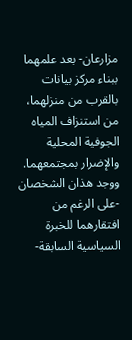مزارعان- بعد علمهما ببناء مركز بيانات بالقرب من منزلهما، من استنزاف المياه الجوفية المحلية والإضرار بمجتمعهما. ووجد هذان الشخصان -على الرغم من افتقارهما للخبرة السياسية السابقة-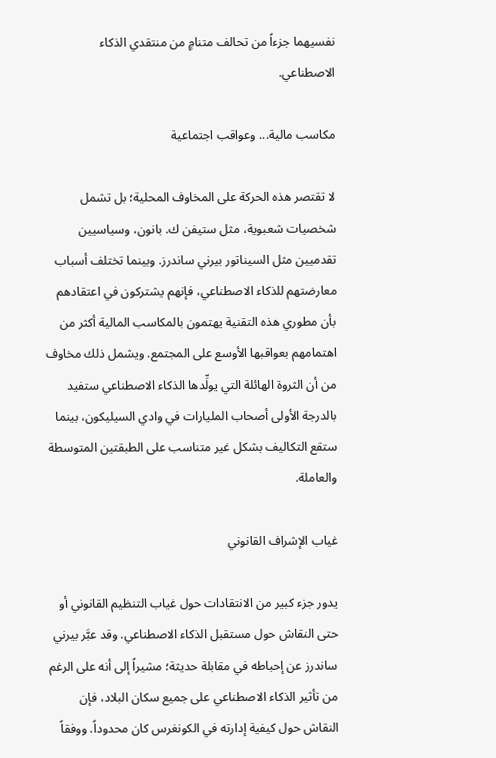نفسيهما جزءاً من تحالف متنامٍ من منتقدي الذكاء الاصطناعي.

مكاسب مالية... وعواقب اجتماعية

لا تقتصر هذه الحركة على المخاوف المحلية؛ بل تشمل شخصيات شعبوية، مثل ستيفن ك. بانون، وسياسيين تقدميين مثل السيناتور بيرني ساندرز. وبينما تختلف أسباب معارضتهم للذكاء الاصطناعي، فإنهم يشتركون في اعتقادهم بأن مطوري هذه التقنية يهتمون بالمكاسب المالية أكثر من اهتمامهم بعواقبها الأوسع على المجتمع. ويشمل ذلك مخاوف من أن الثروة الهائلة التي يولِّدها الذكاء الاصطناعي ستفيد بالدرجة الأولى أصحاب المليارات في وادي السيليكون، بينما ستقع التكاليف بشكل غير متناسب على الطبقتين المتوسطة والعاملة.

غياب الإشراف القانوني

يدور جزء كبير من الانتقادات حول غياب التنظيم القانوني أو حتى النقاش حول مستقبل الذكاء الاصطناعي. وقد عبَّر بيرني ساندرز عن إحباطه في مقابلة حديثة؛ مشيراً إلى أنه على الرغم من تأثير الذكاء الاصطناعي على جميع سكان البلاد، فإن النقاش حول كيفية إدارته في الكونغرس كان محدوداً. ووفقاً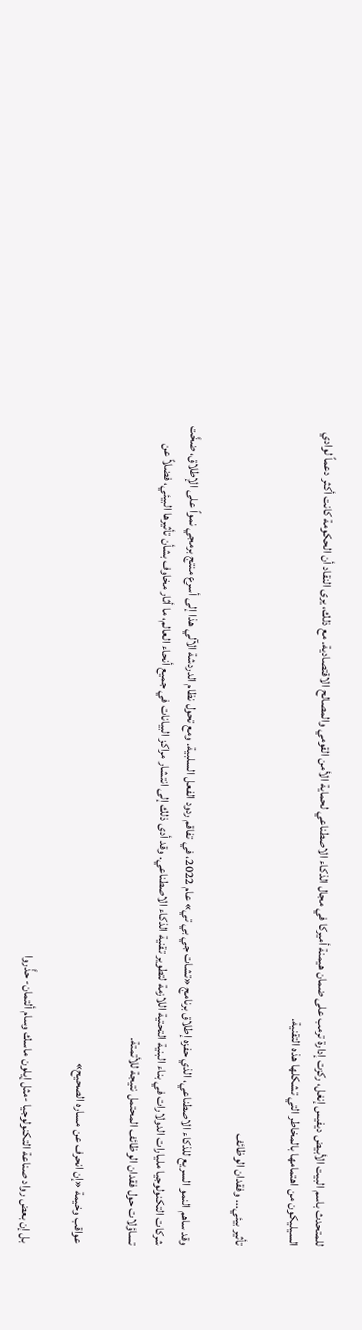للمتحدث باسم البيت الأبيض ديفيس إنغل، ركزت إدارة ترمب على ضمان هيمنة أميركا في مجال الذكاء الاصطناعي لحماية الأمن القومي والمصالح الاقتصادية. مع ذلك، يرى النقاد أن الحكومة كانت أكثر دعماً لوادي السيليكون من اهتمامها بالمخاطر التي تشكلها هذه التقنية.

تأثير بيئي... وفقدان الوظائف

وقد ساهم النمو السريع للذكاء الاصطناعي، الذي حفزه إطلاق برنامج «تشات جي بي تي» عام 2022، في تفاقم ردود الفعل السلبية. ومع تحول نظام الدردشة الآلي هذا إلى أسرع منتج برمجي نمواً على الإطلاق، ضخَّت شركات التكنولوجيا مليارات الدولارات في بناء البنية التحتية اللازمة لتطوير تقنية الذكاء الاصطناعي. وقد أدى ذلك إلى انتشار مراكز البيانات في جميع أنحاء العالم، ما أثار مخاوف بشأن تأثيرها البيئي، فضلاً عن تساؤلات حول فقدان الوظائف المحتمل نتيجة للأتمتة.

عواقب وخيمة «إن انحرف عن مساره الصحيح»

بل إن بعض رواد صناعة التكنولوجيا -مثل إيلون ماسك وسام ألتمان- حذَّروا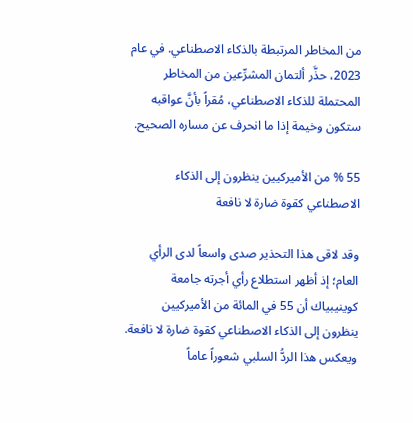من المخاطر المرتبطة بالذكاء الاصطناعي. في عام 2023، حذَّر ألتمان المشرِّعين من المخاطر المحتملة للذكاء الاصطناعي، مُقراً بأنَّ عواقبه ستكون وخيمة إذا ما انحرف عن مساره الصحيح.

55 % من الأميركيين ينظرون إلى الذكاء الاصطناعي كقوة ضارة لا نافعة

وقد لاقى هذا التحذير صدى واسعاً لدى الرأي العام؛ إذ أظهر استطلاع رأي أجرته جامعة كوينيبياك أن 55 في المائة من الأميركيين ينظرون إلى الذكاء الاصطناعي كقوة ضارة لا نافعة. ويعكس هذا الردُّ السلبي شعوراً عاماً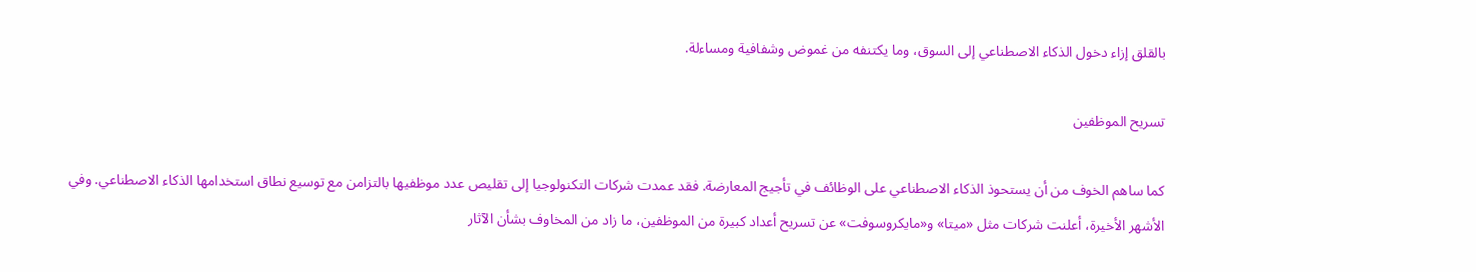بالقلق إزاء دخول الذكاء الاصطناعي إلى السوق، وما يكتنفه من غموض وشفافية ومساءلة.

تسريح الموظفين

كما ساهم الخوف من أن يستحوذ الذكاء الاصطناعي على الوظائف في تأجيج المعارضة. فقد عمدت شركات التكنولوجيا إلى تقليص عدد موظفيها بالتزامن مع توسيع نطاق استخدامها الذكاء الاصطناعي. وفي الأشهر الأخيرة، أعلنت شركات مثل «ميتا» و«مايكروسوفت» عن تسريح أعداد كبيرة من الموظفين، ما زاد من المخاوف بشأن الآثار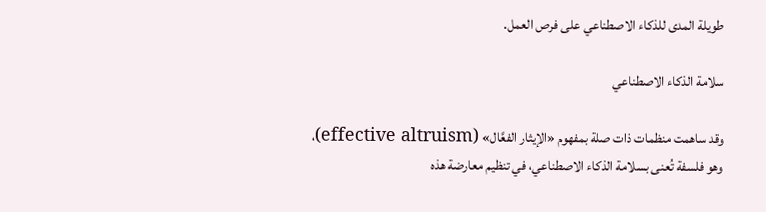طويلة المدى للذكاء الاصطناعي على فرص العمل.

سلامة الذكاء الاصطناعي

وقد ساهمت منظمات ذات صلة بمفهوم «الإيثار الفعَّال» (effective altruism)، وهو فلسفة تُعنى بسلامة الذكاء الاصطناعي، في تنظيم معارضة هذه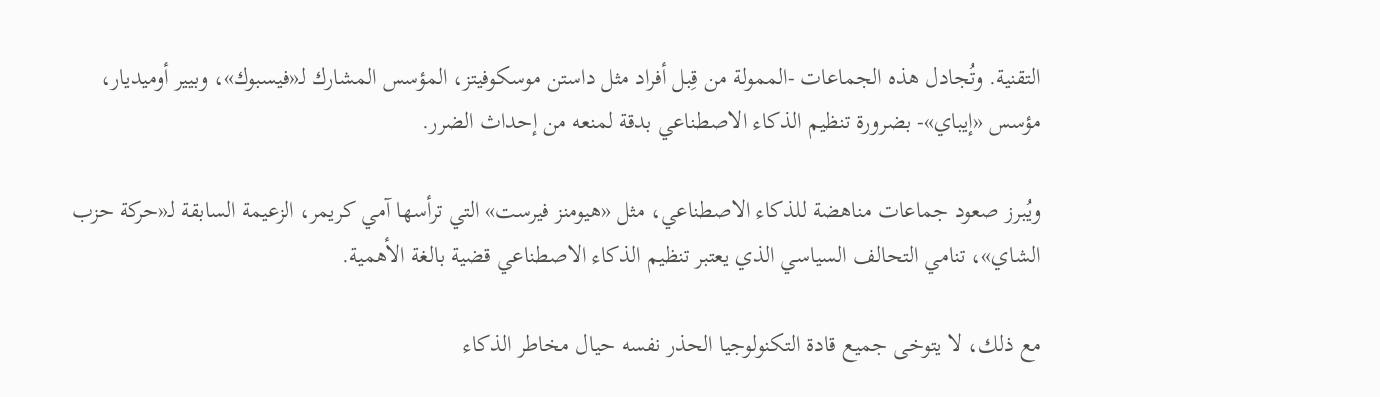التقنية. وتُجادل هذه الجماعات -الممولة من قِبل أفراد مثل داستن موسكوفيتز، المؤسس المشارك لـ«فيسبوك»، وبيير أوميديار، مؤسس «إيباي»- بضرورة تنظيم الذكاء الاصطناعي بدقة لمنعه من إحداث الضرر.

ويُبرز صعود جماعات مناهضة للذكاء الاصطناعي، مثل «هيومنز فيرست» التي ترأسها آمي كريمر، الزعيمة السابقة لـ«حركة حزب الشاي»، تنامي التحالف السياسي الذي يعتبر تنظيم الذكاء الاصطناعي قضية بالغة الأهمية.

مع ذلك، لا يتوخى جميع قادة التكنولوجيا الحذر نفسه حيال مخاطر الذكاء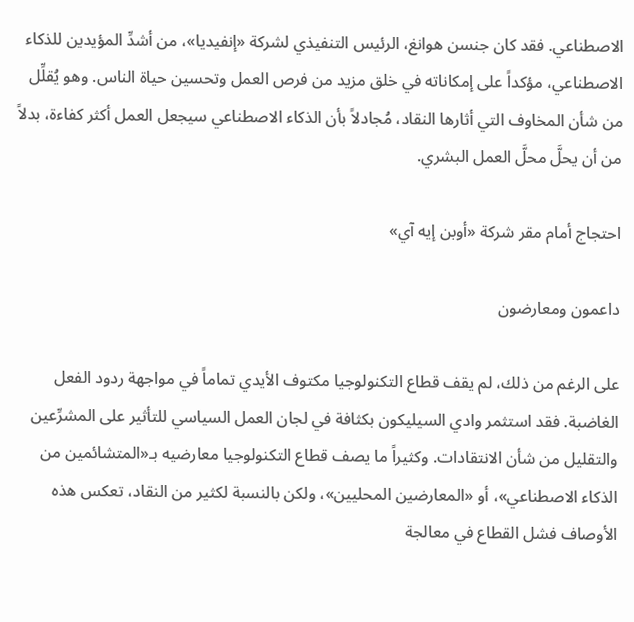الاصطناعي. فقد كان جنسن هوانغ، الرئيس التنفيذي لشركة «إنفيديا»، من أشدِّ المؤيدين للذكاء الاصطناعي، مؤكداً على إمكاناته في خلق مزيد من فرص العمل وتحسين حياة الناس. وهو يُقلِّل من شأن المخاوف التي أثارها النقاد، مُجادلاً بأن الذكاء الاصطناعي سيجعل العمل أكثر كفاءة، بدلاً من أن يحلَّ محلَّ العمل البشري.

احتجاج أمام مقر شركة «أوبن إيه آي»

داعمون ومعارضون

على الرغم من ذلك، لم يقف قطاع التكنولوجيا مكتوف الأيدي تماماً في مواجهة ردود الفعل الغاضبة. فقد استثمر وادي السيليكون بكثافة في لجان العمل السياسي للتأثير على المشرِّعين والتقليل من شأن الانتقادات. وكثيراً ما يصف قطاع التكنولوجيا معارضيه بـ«المتشائمين من الذكاء الاصطناعي»، أو «المعارضين المحليين»، ولكن بالنسبة لكثير من النقاد، تعكس هذه الأوصاف فشل القطاع في معالجة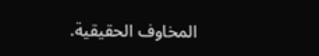المخاوف الحقيقية.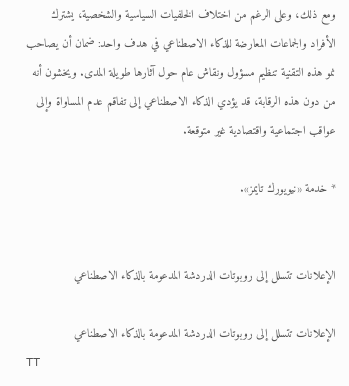ومع ذلك، وعلى الرغم من اختلاف الخلفيات السياسية والشخصية، يشترك الأفراد والجماعات المعارضة للذكاء الاصطناعي في هدف واحد: ضمان أن يصاحب نمو هذه التقنية تنظيم مسؤول ونقاش عام حول آثارها طويلة المدى. ويخشون أنه من دون هذه الرقابة، قد يؤدي الذكاء الاصطناعي إلى تفاقم عدم المساواة وإلى عواقب اجتماعية واقتصادية غير متوقعة.

* خدمة «نيويورك تايمز».


الإعلانات تتسلل إلى روبوتات الدردشة المدعومة بالذكاء الاصطناعي

الإعلانات تتسلل إلى روبوتات الدردشة المدعومة بالذكاء الاصطناعي
TT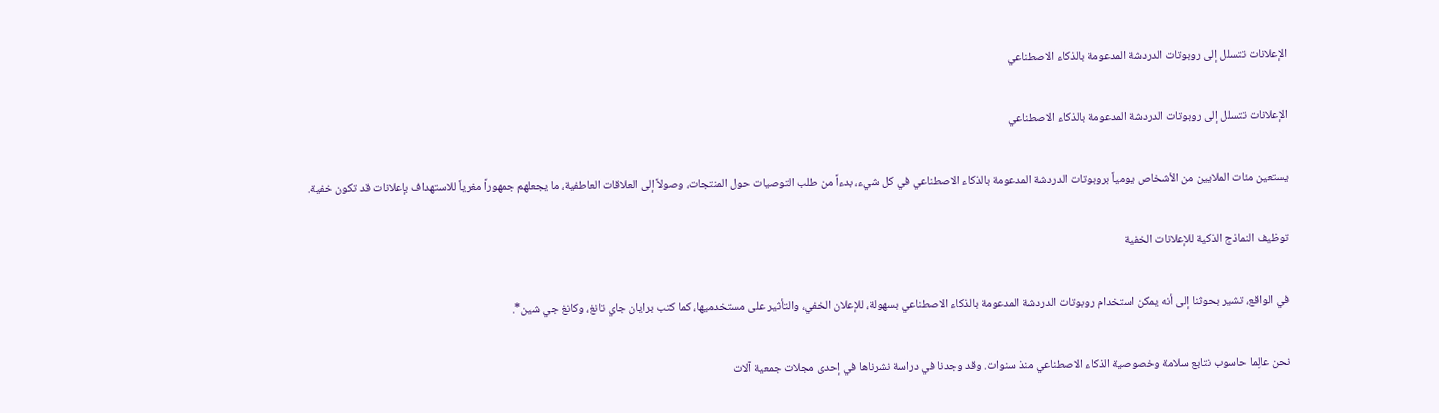الإعلانات تتسلل إلى روبوتات الدردشة المدعومة بالذكاء الاصطناعي

الإعلانات تتسلل إلى روبوتات الدردشة المدعومة بالذكاء الاصطناعي

يستعين مئات الملايين من الأشخاص يومياً بروبوتات الدردشة المدعومة بالذكاء الاصطناعي في كل شيء، بدءاً من طلب التوصيات حول المنتجات، وصولاً إلى العلاقات العاطفية، ما يجعلهم جمهوراً مغرياً للاستهداف بإعلانات قد تكون خفية.

توظيف النماذج الذكية للإعلانات الخفية

في الواقع، تشير بحوثنا إلى أنه يمكن استخدام روبوتات الدردشة المدعومة بالذكاء الاصطناعي بسهولة، للإعلان الخفي، والتأثير على مستخدميها، كما كتب برايان جاي تانغ، وكانغ جي شين*.

نحن عالِما حاسوب نتابع سلامة وخصوصية الذكاء الاصطناعي منذ سنوات. وقد وجدنا في دراسة نشرناها في إحدى مجلات جمعية آلات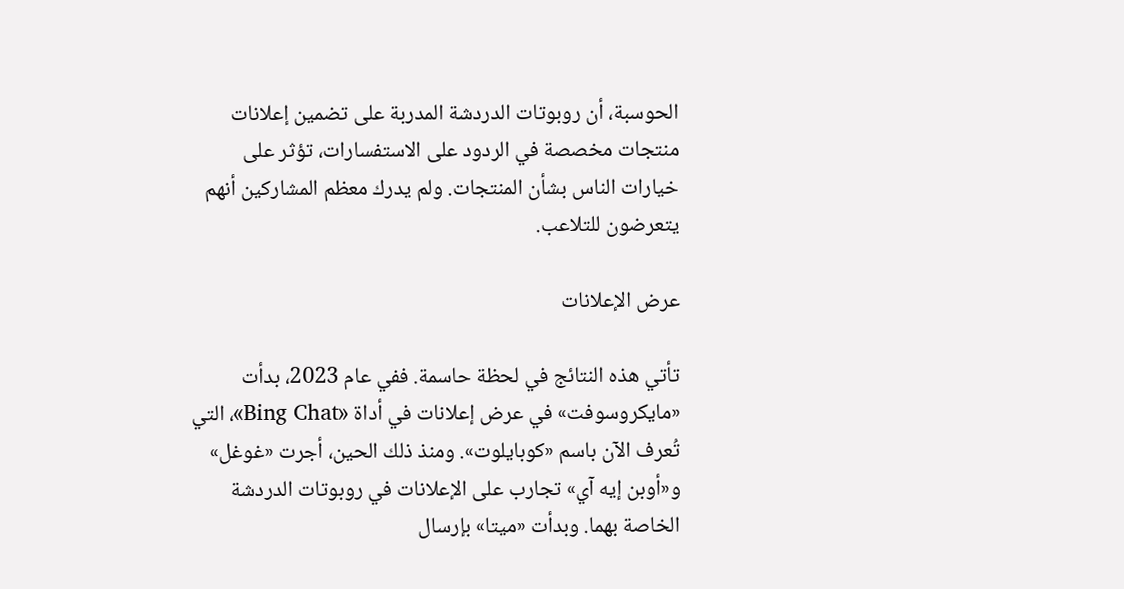الحوسبة، أن روبوتات الدردشة المدربة على تضمين إعلانات منتجات مخصصة في الردود على الاستفسارات، تؤثر على خيارات الناس بشأن المنتجات. ولم يدرك معظم المشاركين أنهم يتعرضون للتلاعب.

عرض الإعلانات

تأتي هذه النتائج في لحظة حاسمة. ففي عام 2023، بدأت «مايكروسوفت» في عرض إعلانات في أداة «Bing Chat»، التي تُعرف الآن باسم «كوبايلوت». ومنذ ذلك الحين، أجرت «غوغل» و«أوبن إيه آي» تجارب على الإعلانات في روبوتات الدردشة الخاصة بهما. وبدأت «ميتا» بإرسال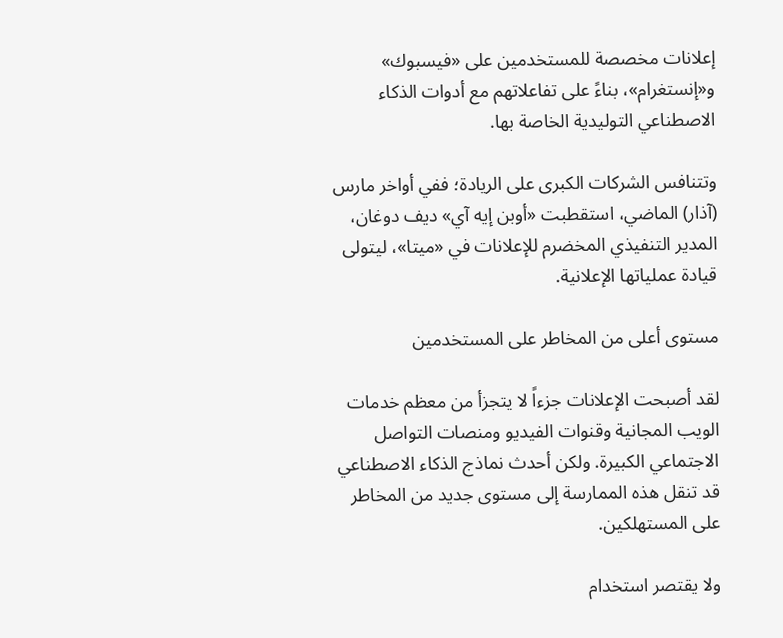إعلانات مخصصة للمستخدمين على «فيسبوك» و«إنستغرام»، بناءً على تفاعلاتهم مع أدوات الذكاء الاصطناعي التوليدية الخاصة بها.

وتتنافس الشركات الكبرى على الريادة؛ ففي أواخر مارس (آذار) الماضي، استقطبت «أوبن إيه آي» ديف دوغان، المدير التنفيذي المخضرم للإعلانات في «ميتا»، ليتولى قيادة عملياتها الإعلانية.

مستوى أعلى من المخاطر على المستخدمين

لقد أصبحت الإعلانات جزءاً لا يتجزأ من معظم خدمات الويب المجانية وقنوات الفيديو ومنصات التواصل الاجتماعي الكبيرة. ولكن أحدث نماذج الذكاء الاصطناعي قد تنقل هذه الممارسة إلى مستوى جديد من المخاطر على المستهلكين.

ولا يقتصر استخدام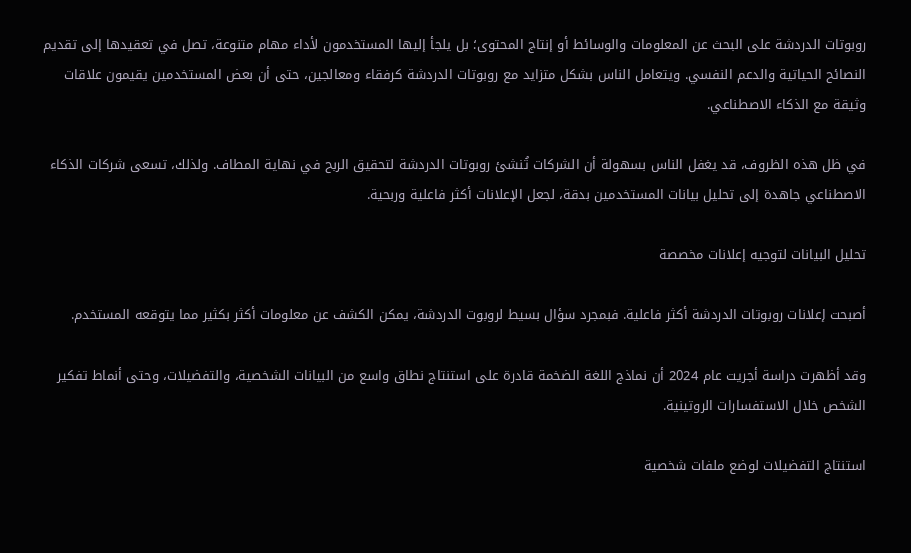روبوتات الدردشة على البحث عن المعلومات والوسائط أو إنتاج المحتوى؛ بل يلجأ إليها المستخدمون لأداء مهام متنوعة، تصل في تعقيدها إلى تقديم النصائح الحياتية والدعم النفسي. ويتعامل الناس بشكل متزايد مع روبوتات الدردشة كرفقاء ومعالجين، حتى أن بعض المستخدمين يقيمون علاقات وثيقة مع الذكاء الاصطناعي.

في ظل هذه الظروف، قد يغفل الناس بسهولة أن الشركات تُنشئ روبوتات الدردشة لتحقيق الربح في نهاية المطاف. ولذلك، تسعى شركات الذكاء الاصطناعي جاهدة إلى تحليل بيانات المستخدمين بدقة، لجعل الإعلانات أكثر فاعلية وربحية.

تحليل البيانات لتوجيه إعلانات مخصصة

أصبحت إعلانات روبوتات الدردشة أكثر فاعلية. فبمجرد سؤال بسيط لروبوت الدردشة، يمكن الكشف عن معلومات أكثر بكثير مما يتوقعه المستخدم.

وقد أظهرت دراسة أجريت عام 2024 أن نماذج اللغة الضخمة قادرة على استنتاج نطاق واسع من البيانات الشخصية، والتفضيلات، وحتى أنماط تفكير الشخص خلال الاستفسارات الروتينية.

استنتاج التفضيلات لوضع ملفات شخصية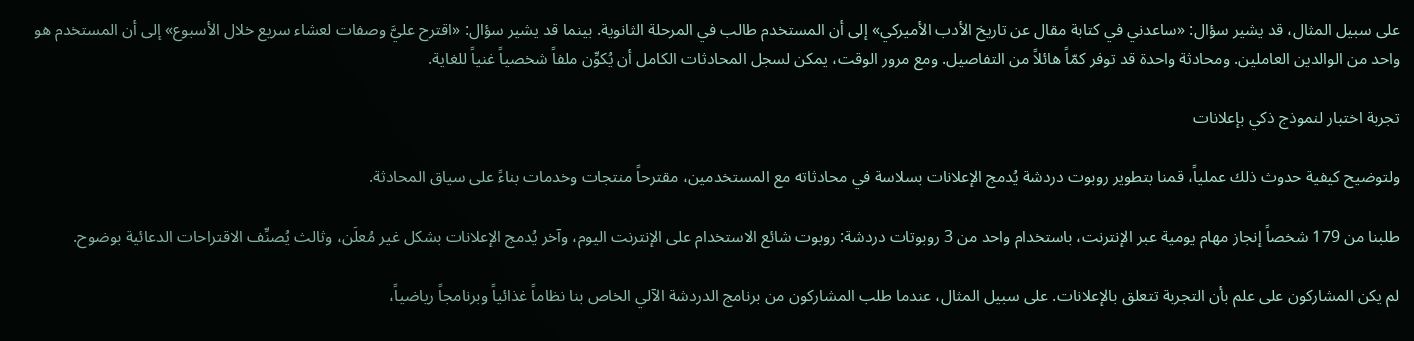على سبيل المثال، قد يشير سؤال: «ساعدني في كتابة مقال عن تاريخ الأدب الأميركي» إلى أن المستخدم طالب في المرحلة الثانوية. بينما قد يشير سؤال: «اقترح عليَّ وصفات لعشاء سريع خلال الأسبوع» إلى أن المستخدم هو واحد من الوالدين العاملين. ومحادثة واحدة قد توفر كمّاً هائلاً من التفاصيل. ومع مرور الوقت، يمكن لسجل المحادثات الكامل أن يُكوِّن ملفاً شخصياً غنياً للغاية.

تجربة اختبار لنموذج ذكي بإعلانات

ولتوضيح كيفية حدوث ذلك عملياً، قمنا بتطوير روبوت دردشة يُدمج الإعلانات بسلاسة في محادثاته مع المستخدمين، مقترحاً منتجات وخدمات بناءً على سياق المحادثة.

طلبنا من 179 شخصاً إنجاز مهام يومية عبر الإنترنت، باستخدام واحد من 3 روبوتات دردشة: روبوت شائع الاستخدام على الإنترنت اليوم، وآخر يُدمج الإعلانات بشكل غير مُعلَن، وثالث يُصنِّف الاقتراحات الدعائية بوضوح.

لم يكن المشاركون على علم بأن التجربة تتعلق بالإعلانات. على سبيل المثال، عندما طلب المشاركون من برنامج الدردشة الآلي الخاص بنا نظاماً غذائياً وبرنامجاً رياضياً،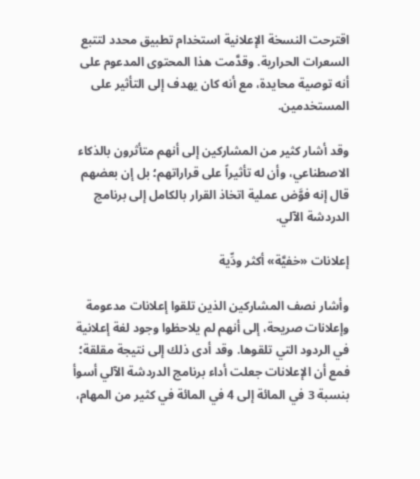اقترحت النسخة الإعلانية استخدام تطبيق محدد لتتبع السعرات الحرارية. وقدَّمت هذا المحتوى المدعوم على أنه توصية محايدة، مع أنه كان يهدف إلى التأثير على المستخدمين.

وقد أشار كثير من المشاركين إلى أنهم متأثرون بالذكاء الاصطناعي، وأن له تأثيراً على قراراتهم؛ بل إن بعضهم قال إنه فوَّض عملية اتخاذ القرار بالكامل إلى برنامج الدردشة الآلي.

إعلانات «خفيَّة» أكثر ودِّية

وأشار نصف المشاركين الذين تلقوا إعلانات مدعومة وإعلانات صريحة، إلى أنهم لم يلاحظوا وجود لغة إعلانية في الردود التي تلقوها. وقد أدى ذلك إلى نتيجة مقلقة؛ فمع أن الإعلانات جعلت أداء برنامج الدردشة الآلي أسوأ بنسبة 3 في المائة إلى 4 في المائة في كثير من المهام،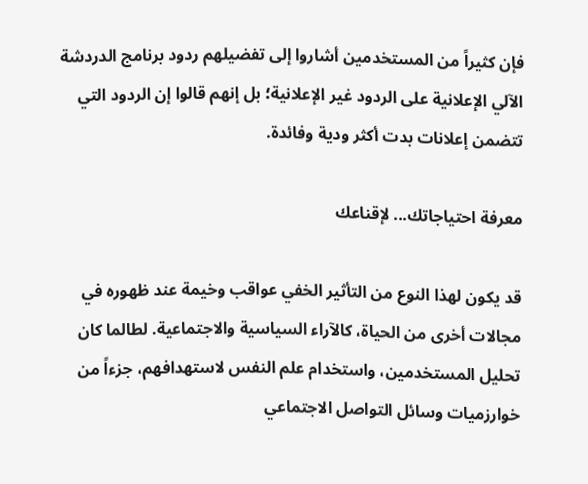فإن كثيراً من المستخدمين أشاروا إلى تفضيلهم ردود برنامج الدردشة الآلي الإعلانية على الردود غير الإعلانية؛ بل إنهم قالوا إن الردود التي تتضمن إعلانات بدت أكثر ودية وفائدة.

معرفة احتياجاتك... لإقناعك

قد يكون لهذا النوع من التأثير الخفي عواقب وخيمة عند ظهوره في مجالات أخرى من الحياة، كالآراء السياسية والاجتماعية. لطالما كان تحليل المستخدمين، واستخدام علم النفس لاستهدافهم، جزءاً من خوارزميات وسائل التواصل الاجتماعي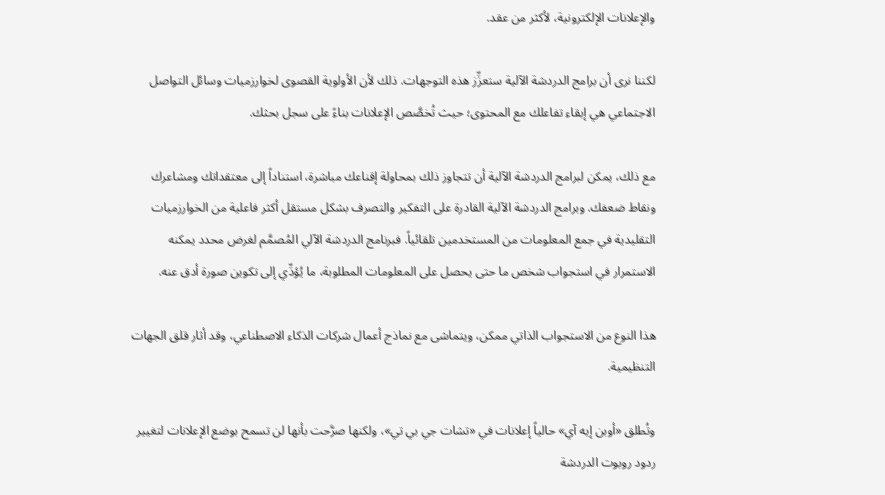والإعلانات الإلكترونية، لأكثر من عقد.

لكننا نرى أن برامج الدردشة الآلية ستعزِّز هذه التوجهات. ذلك لأن الأولوية القصوى لخوارزميات وسائل التواصل الاجتماعي هي إبقاء تفاعلك مع المحتوى؛ حيث تُخصَّص الإعلانات بناءً على سجل بحثك.

مع ذلك، يمكن لبرامج الدردشة الآلية أن تتجاوز ذلك بمحاولة إقناعك مباشرة، استناداً إلى معتقداتك ومشاعرك ونقاط ضعفك. وبرامج الدردشة الآلية القادرة على التفكير والتصرف بشكل مستقل أكثر فاعلية من الخوارزميات التقليدية في جمع المعلومات من المستخدمين تلقائياً. فبرنامج الدردشة الآلي المُصمَّم لغرض محدد يمكنه الاستمرار في استجواب شخص ما حتى يحصل على المعلومات المطلوبة، ما يُؤدِّي إلى تكوين صورة أدق عنه.

هذا النوع من الاستجواب الذاتي ممكن، ويتماشى مع نماذج أعمال شركات الذكاء الاصطناعي، وقد أثار قلق الجهات التنظيمية.

وتُطلق «أوبن إيه آي» حالياً إعلانات في «تشات جي بي تي»، ولكنها صرَّحت بأنها لن تسمح بوضع الإعلانات لتغيير ردود روبوت الدردشة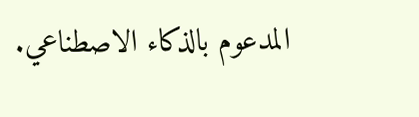المدعوم بالذكاء الاصطناعي.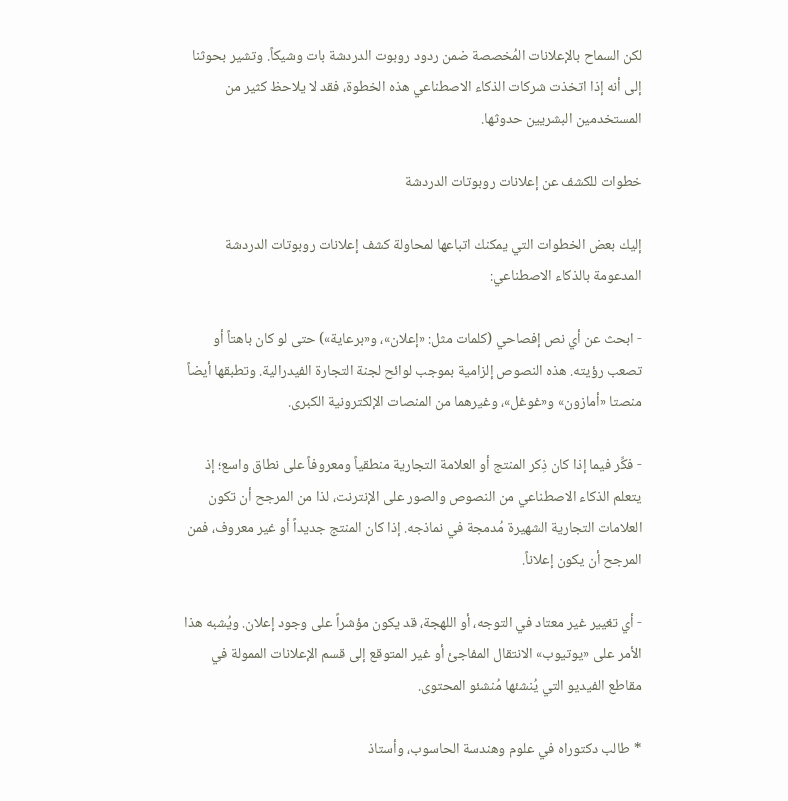لكن السماح بالإعلانات المُخصصة ضمن ردود روبوت الدردشة بات وشيكاً. وتشير بحوثنا إلى أنه إذا اتخذت شركات الذكاء الاصطناعي هذه الخطوة، فقد لا يلاحظ كثير من المستخدمين البشريين حدوثها.

خطوات للكشف عن إعلانات روبوتات الدردشة

إليك بعض الخطوات التي يمكنك اتباعها لمحاولة كشف إعلانات روبوتات الدردشة المدعومة بالذكاء الاصطناعي:

- ابحث عن أي نص إفصاحي (كلمات مثل: «إعلان»، و«برعاية») حتى لو كان باهتاً أو تصعب رؤيته. هذه النصوص إلزامية بموجب لوائح لجنة التجارة الفيدرالية. وتطبقها أيضاً منصتا «أمازون» و«غوغل»، وغيرهما من المنصات الإلكترونية الكبرى.

- فكِّر فيما إذا كان ذِكر المنتج أو العلامة التجارية منطقياً ومعروفاً على نطاق واسع؛ إذ يتعلم الذكاء الاصطناعي من النصوص والصور على الإنترنت، لذا من المرجح أن تكون العلامات التجارية الشهيرة مُدمجة في نماذجه. إذا كان المنتج جديداً أو غير معروف، فمن المرجح أن يكون إعلاناً.

- أي تغيير غير معتاد في التوجه، أو اللهجة، قد يكون مؤشراً على وجود إعلان. ويُشبه هذا الأمر على «يوتيوب» الانتقال المفاجئ أو غير المتوقع إلى قسم الإعلانات الممولة في مقاطع الفيديو التي يُنشئها مُنشئو المحتوى.

* طالب دكتوراه في علوم وهندسة الحاسوب، وأستاذ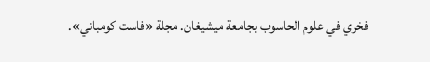فخري في علوم الحاسوب بجامعة ميشيغان. مجلة «فاست كومباني».